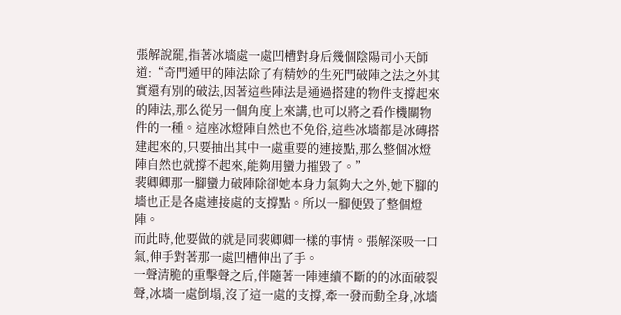張解說罷,指著冰墻處一處凹槽對身后幾個陰陽司小天師道:“奇門遁甲的陣法除了有精妙的生死門破陣之法之外其實還有別的破法,因著這些陣法是通過搭建的物件支撐起來的陣法,那么從另一個角度上來講,也可以將之看作機關物件的一種。這座冰燈陣自然也不免俗,這些冰墻都是冰磚搭建起來的,只要抽出其中一處重要的連接點,那么整個冰燈陣自然也就撐不起來,能夠用蠻力摧毀了。”
裴卿卿那一腳蠻力破陣除卻她本身力氣夠大之外,她下腳的墻也正是各處連接處的支撐點。所以一腳便毀了整個燈陣。
而此時,他要做的就是同裴卿卿一樣的事情。張解深吸一口氣,伸手對著那一處凹槽伸出了手。
一聲清脆的重擊聲之后,伴隨著一陣連續不斷的的冰面破裂聲,冰墻一處倒塌,沒了這一處的支撐,牽一發而動全身,冰墻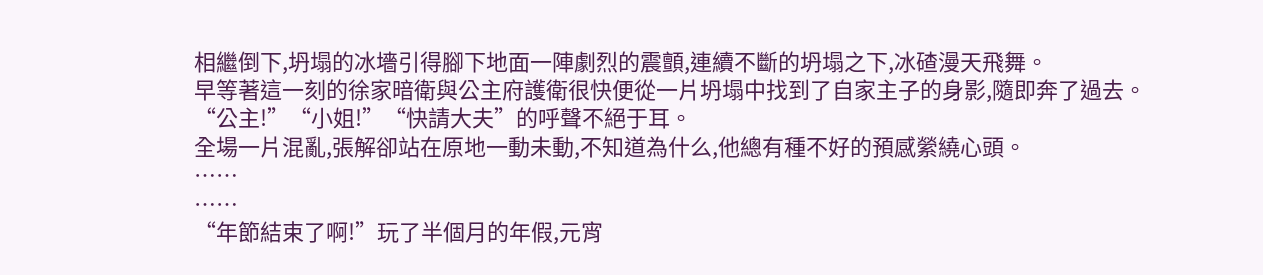相繼倒下,坍塌的冰墻引得腳下地面一陣劇烈的震顫,連續不斷的坍塌之下,冰碴漫天飛舞。
早等著這一刻的徐家暗衛與公主府護衛很快便從一片坍塌中找到了自家主子的身影,隨即奔了過去。
“公主!”“小姐!”“快請大夫”的呼聲不絕于耳。
全場一片混亂,張解卻站在原地一動未動,不知道為什么,他總有種不好的預感縈繞心頭。
……
……
“年節結束了啊!”玩了半個月的年假,元宵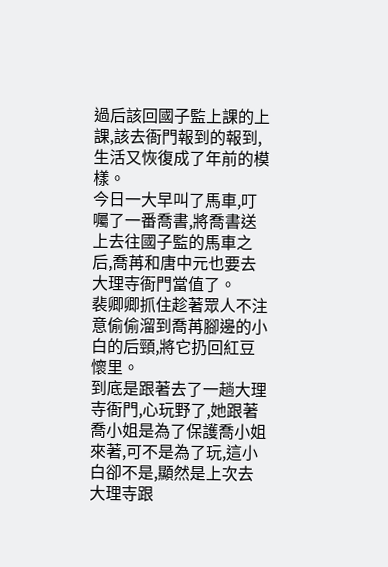過后該回國子監上課的上課,該去衙門報到的報到,生活又恢復成了年前的模樣。
今日一大早叫了馬車,叮囑了一番喬書,將喬書送上去往國子監的馬車之后,喬苒和唐中元也要去大理寺衙門當值了。
裴卿卿抓住趁著眾人不注意偷偷溜到喬苒腳邊的小白的后頸,將它扔回紅豆懷里。
到底是跟著去了一趟大理寺衙門,心玩野了,她跟著喬小姐是為了保護喬小姐來著,可不是為了玩,這小白卻不是,顯然是上次去大理寺跟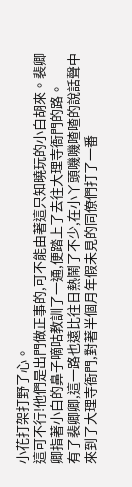小花打架打野了心。
這可不行!他們是出門做正事的,可不能由著這只知曉玩的小白胡來。裴卿卿指著小白的鼻子嘀咕教訓了一通,便踏上了去往大理寺衙門的路。
有了裴卿卿,這一路也遠比往日熱鬧了不少,在小丫頭嘰嘰喳喳的說話聲中來到了大理寺衙門,對著半個月年假未見的同僚們打了一番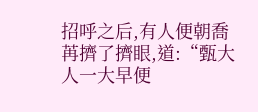招呼之后,有人便朝喬苒擠了擠眼,道:“甄大人一大早便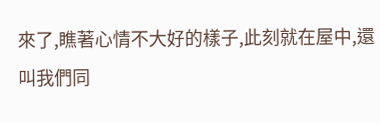來了,瞧著心情不大好的樣子,此刻就在屋中,還叫我們同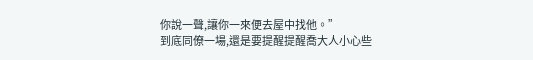你說一聲,讓你一來便去屋中找他。”
到底同僚一場,還是要提醒提醒喬大人小心些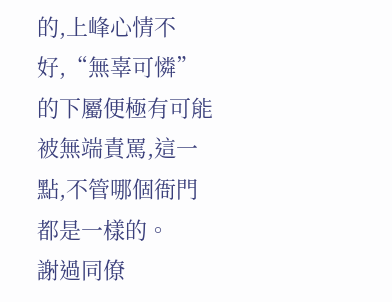的,上峰心情不好,“無辜可憐”的下屬便極有可能被無端責罵,這一點,不管哪個衙門都是一樣的。
謝過同僚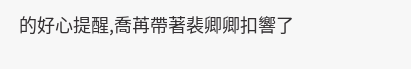的好心提醒,喬苒帶著裴卿卿扣響了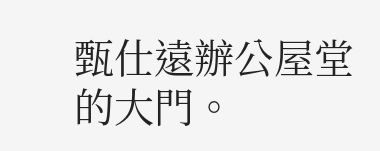甄仕遠辦公屋堂的大門。